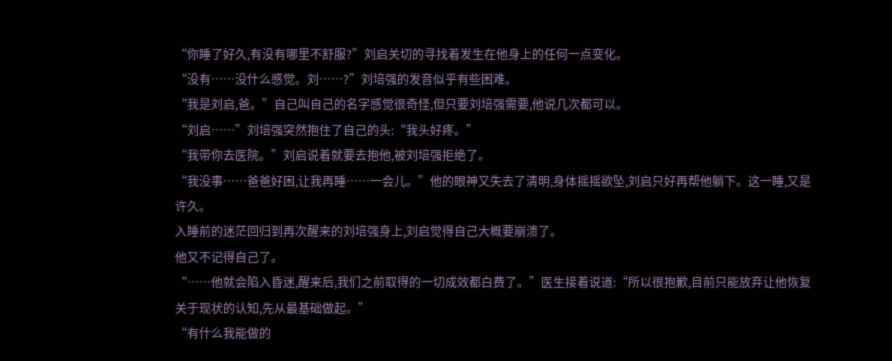“你睡了好久,有没有哪里不舒服?”刘启关切的寻找着发生在他身上的任何一点变化。
“没有……没什么感觉。刘……?”刘培强的发音似乎有些困难。
“我是刘启,爸。”自己叫自己的名字感觉很奇怪,但只要刘培强需要,他说几次都可以。
“刘启……”刘培强突然抱住了自己的头:“我头好疼。”
“我带你去医院。”刘启说着就要去抱他,被刘培强拒绝了。
“我没事……爸爸好困,让我再睡……一会儿。”他的眼神又失去了清明,身体摇摇欲坠,刘启只好再帮他躺下。这一睡,又是许久。
入睡前的迷茫回归到再次醒来的刘培强身上,刘启觉得自己大概要崩溃了。
他又不记得自己了。
“……他就会陷入昏迷,醒来后,我们之前取得的一切成效都白费了。”医生接着说道:“所以很抱歉,目前只能放弃让他恢复关于现状的认知,先从最基础做起。”
“有什么我能做的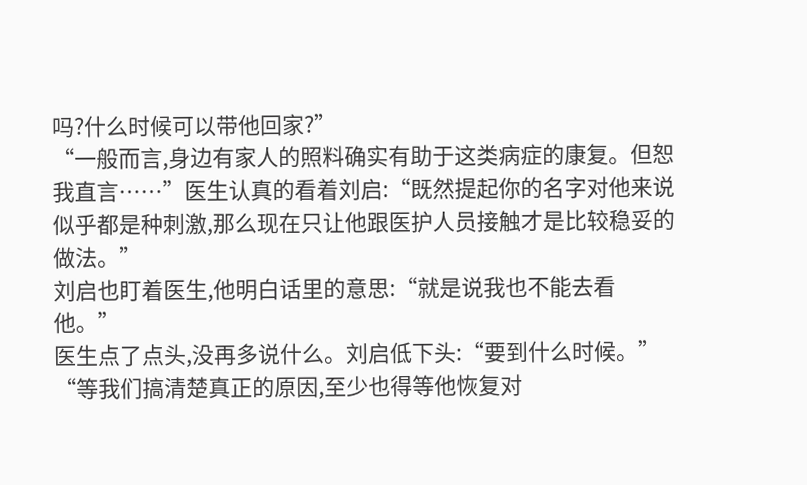吗?什么时候可以带他回家?”
“一般而言,身边有家人的照料确实有助于这类病症的康复。但恕我直言……”医生认真的看着刘启:“既然提起你的名字对他来说似乎都是种刺激,那么现在只让他跟医护人员接触才是比较稳妥的做法。”
刘启也盯着医生,他明白话里的意思:“就是说我也不能去看他。”
医生点了点头,没再多说什么。刘启低下头:“要到什么时候。”
“等我们搞清楚真正的原因,至少也得等他恢复对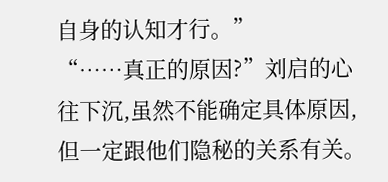自身的认知才行。”
“……真正的原因?”刘启的心往下沉,虽然不能确定具体原因,但一定跟他们隐秘的关系有关。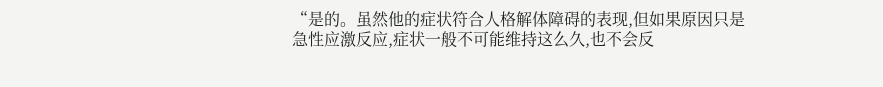“是的。虽然他的症状符合人格解体障碍的表现,但如果原因只是急性应激反应,症状一般不可能维持这么久,也不会反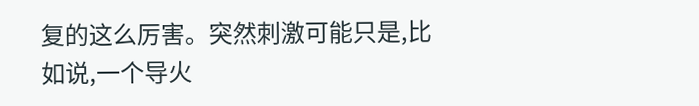复的这么厉害。突然刺激可能只是,比如说,一个导火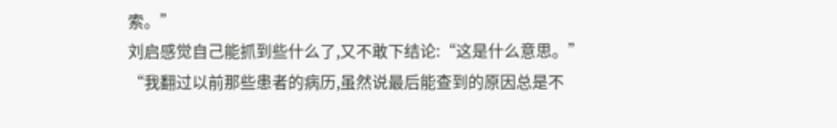索。”
刘启感觉自己能抓到些什么了,又不敢下结论:“这是什么意思。”
“我翻过以前那些患者的病历,虽然说最后能查到的原因总是不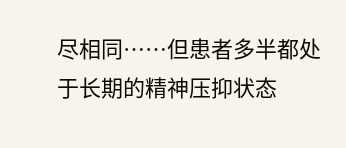尽相同……但患者多半都处于长期的精神压抑状态